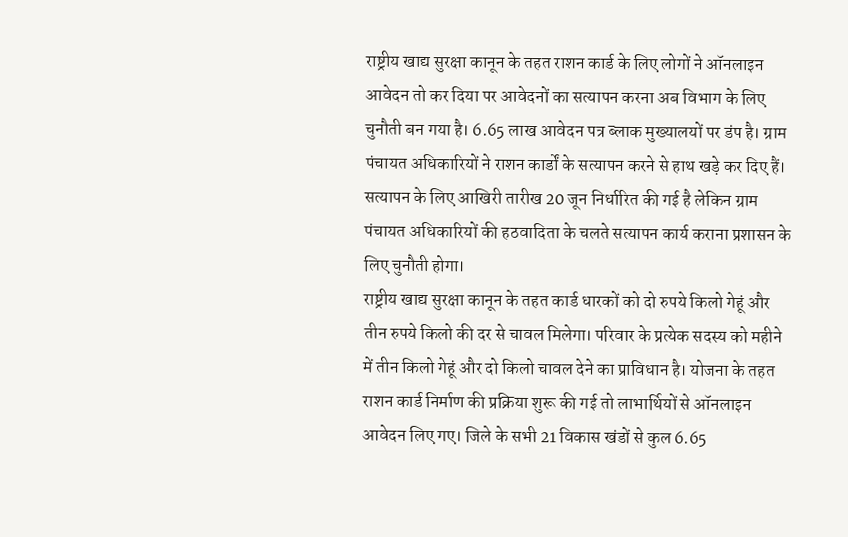राष्ट्रीय खाद्य सुरक्षा कानून के तहत राशन कार्ड के लिए लोगों ने ऑनलाइन आवेदन तो कर दिया पर आवेदनों का सत्यापन करना अब विभाग के लिए चुनौती बन गया है। 6.65 लाख आवेदन पत्र ब्लाक मुख्यालयों पर डंप है। ग्राम पंचायत अधिकारियों ने राशन कार्डों के सत्यापन करने से हाथ खड़े कर दिए हैं। सत्यापन के लिए आखिरी तारीख 20 जून निर्धारित की गई है लेकिन ग्राम पंचायत अधिकारियों की हठवादिता के चलते सत्यापन कार्य कराना प्रशासन के लिए चुनौती होगा।
राष्ट्रीय खाद्य सुरक्षा कानून के तहत कार्ड धारकों को दो रुपये किलो गेहूं और तीन रुपये किलो की दर से चावल मिलेगा। परिवार के प्रत्येक सदस्य को महीने में तीन किलो गेहूं और दो किलो चावल देने का प्राविधान है। योजना के तहत राशन कार्ड निर्माण की प्रक्रिया शुरू की गई तो लाभार्थियों से ऑनलाइन आवेदन लिए गए। जिले के सभी 21 विकास खंडों से कुल 6.65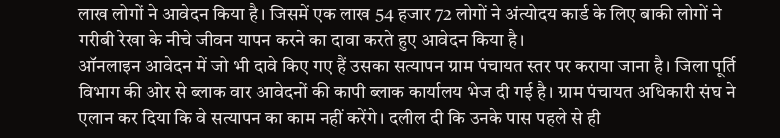लाख लोगों ने आवेदन किया है। जिसमें एक लाख 54 हजार 72 लोगों ने अंत्योदय कार्ड के लिए बाकी लोगों ने गरीबी रेखा के नीचे जीवन यापन करने का दावा करते हुए आवेदन किया है।
ऑनलाइन आवेदन में जो भी दावे किए गए हैं उसका सत्यापन ग्राम पंचायत स्तर पर कराया जाना है। जिला पूर्ति विभाग की ओर से ब्लाक वार आवेदनों की कापी ब्लाक कार्यालय भेज दी गई है। ग्राम पंचायत अधिकारी संघ ने एलान कर दिया कि वे सत्यापन का काम नहीं करेंगे। दलील दी कि उनके पास पहले से ही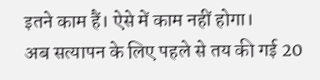इतने काम हैं। ऐसे में काम नहीं होगा।
अब सत्यापन के लिए पहले से तय की गई 20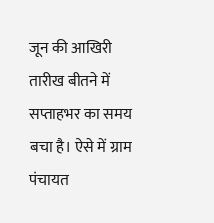जून की आखिरी तारीख बीतने में सप्ताहभर का समय बचा है। ऐसे में ग्राम पंचायत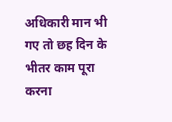अधिकारी मान भी गए तो छह दिन के भीतर काम पूरा करना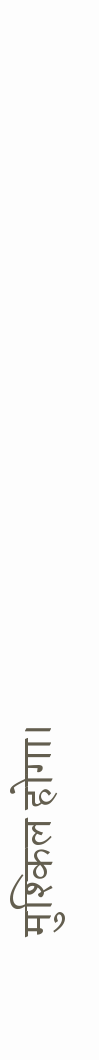मुश्किल होगा।